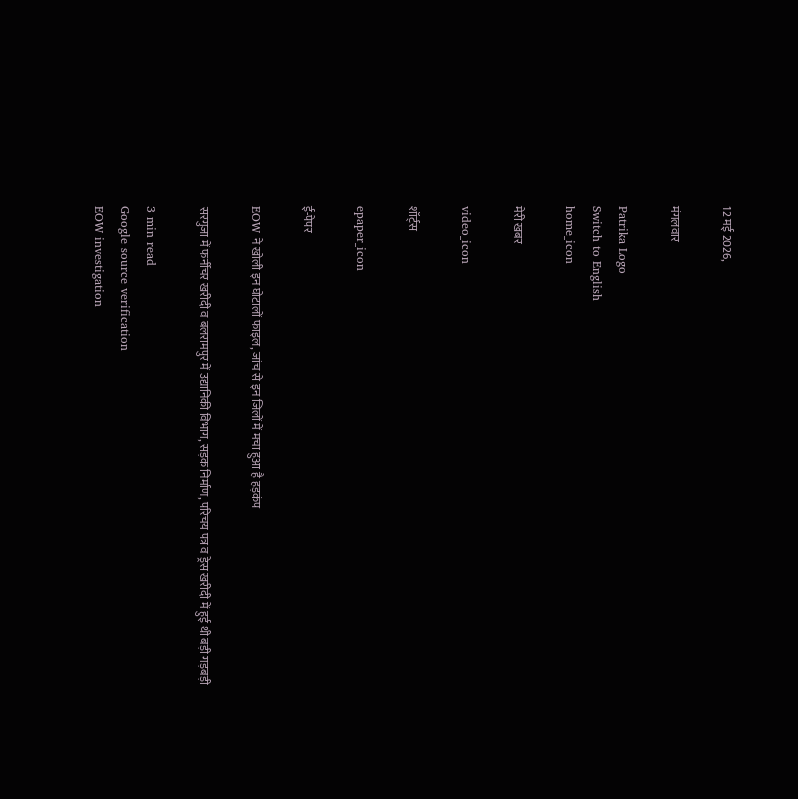12 मई 2026,

मंगलवार

Patrika Logo
Switch to English
home_icon

मेरी खबर

video_icon

शॉर्ट्स

epaper_icon

ई-पेपर

EOW ने खोली इन घोटालों फाइल, जांच से इन जिलों में मचा हुआ है हड़कंप

सरगुजा में फर्नीचर खरीदी व बलरामपुर में उद्यानिकी विभाग, सड़क निर्माण, परिचय पत्र व ड्रेस खरीदी में हुई थी बड़ी गड़बड़ी

3 min read
Google source verification
EOW investigation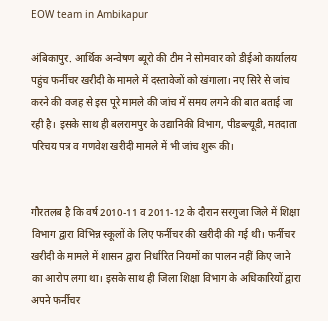EOW team in Ambikapur

अंबिकापुर. आर्थिक अन्वेषण ब्यूरो की टीम ने सोमवार को डीईओ कार्यालय पहुंच फर्नीचर खरीदी के मामले में दस्तावेजों को खंगाला। नए सिरे से जांच करने की वजह से इस पूरे मामले की जांच में समय लगने की बात बताई जा रही है। इसके साथ ही बलरामपुर के उद्यानिकी विभाग, पीडब्ल्यूडी, मतदाता परिचय पत्र व गणवेश खरीदी मामले में भी जांच शुरू की।


गौरतलब है कि वर्ष 2010-11 व 2011-12 के दौरान सरगुजा जिले में शिक्षा विभाग द्वारा विभिन्न स्कूलों के लिए फर्नीचर की खरीदी की गई थी। फर्नीचर खरीदी के मामले में शासन द्वारा निर्धारित नियमों का पालन नहीं किए जाने का आरोप लगा था। इसके साथ ही जिला शिक्षा विभाग के अधिकारियों द्वारा अपने फर्नीचर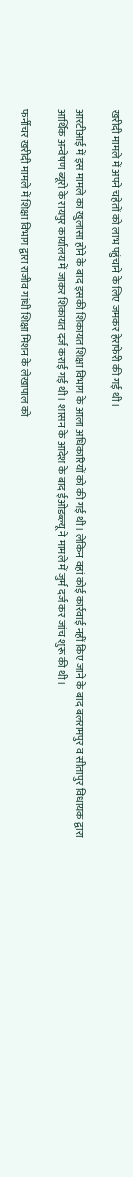खरीदी मामले में अपने चहेतों को लाभ पहुंचाने के लिए जमकर हेराफेरी की गई थी।

आरटीआई में इस मामले का खुलासा होने के बाद इसकी शिकायत शिक्षा विभाग के आला अधिकारियों को की गई थी। लेकिन वहां कोई कार्रवाई नहीं किए जाने के बाद बलरामपुर व सीतापुर विधायक द्वारा आर्थिक अन्वेषण ब्यूरो के रायपुर कार्यालय में जाकर शिकायत दर्ज कराई गई थी। शासन के आदेश के बाद ईओडब्ल्यू ने मामले में जुर्म दर्ज कर जांच शुरू की थी।

फर्नीचर खरीदी मामले में शिक्षा विभाग द्वारा राजीव गांधी शिक्षा मिशन के लेखापाल को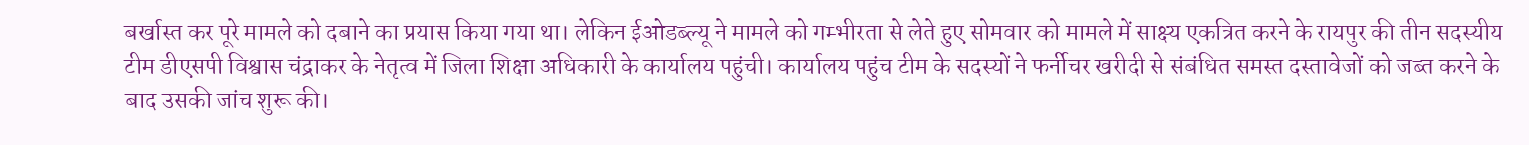बर्खास्त कर पूरे मामले को दबाने का प्रयास किया गया था। लेकिन ईओडब्ल्यू ने मामले को गम्भीरता से लेते हुए सोमवार को मामले में साक्ष्य एकत्रित करने के रायपुर की तीन सदस्यीय टीम डीएसपी विश्वास चंद्राकर के नेतृत्व में जिला शिक्षा अधिकारी के कार्यालय पहुंची। कार्यालय पहुंच टीम के सदस्यों ने फर्नीचर खरीदी से संबंधित समस्त दस्तावेजों को जब्त करने के बाद उसकी जांच शुरू की।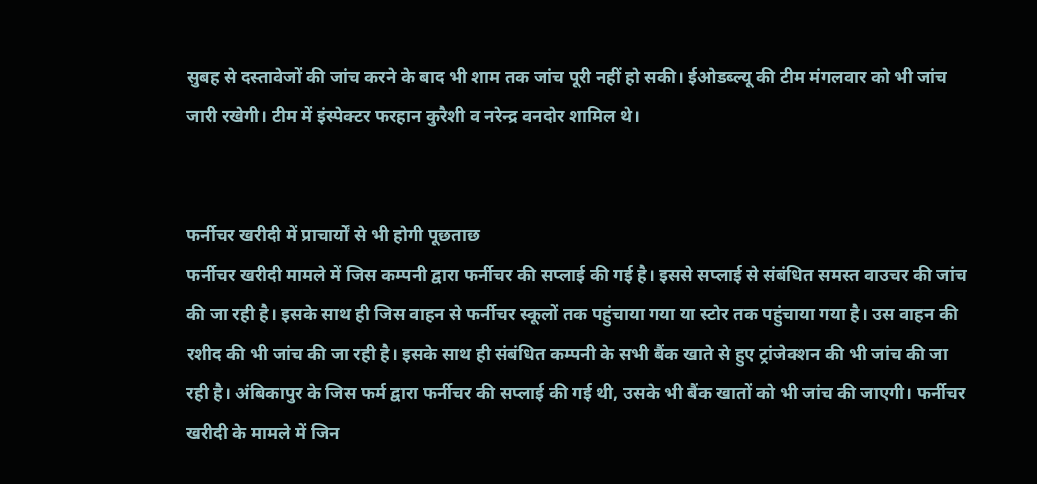सुबह से दस्तावेजों की जांच करने के बाद भी शाम तक जांच पूरी नहीं हो सकी। ईओडब्ल्यू की टीम मंगलवार को भी जांच जारी रखेगी। टीम में इंस्पेक्टर फरहान कुरैशी व नरेन्द्र वनदोर शामिल थे।


फर्नीचर खरीदी में प्राचार्यों से भी होगी पूछताछ
फर्नीचर खरीदी मामले में जिस कम्पनी द्वारा फर्नीचर की सप्लाई की गई है। इससे सप्लाई से संबंधित समस्त वाउचर की जांच की जा रही है। इसके साथ ही जिस वाहन से फर्नीचर स्कूलों तक पहुंचाया गया या स्टोर तक पहुंचाया गया है। उस वाहन की रशीद की भी जांच की जा रही है। इसके साथ ही संबंधित कम्पनी के सभी बैंक खाते से हुए ट्रांजेक्शन की भी जांच की जा रही है। अंबिकापुर के जिस फर्म द्वारा फर्नीचर की सप्लाई की गई थी, उसके भी बैंक खातों को भी जांच की जाएगी। फर्नीचर खरीदी के मामले में जिन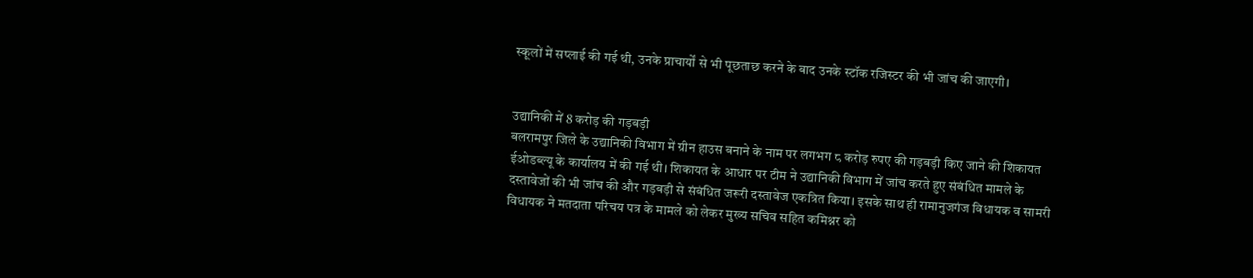स्कूलों में सप्लाई की गई थी, उनके प्राचार्यों से भी पूछताछ करने के बाद उनके स्टॉक रजिस्टर की भी जांच की जाएगी।


उद्यानिकी में 8 करोड़ की गड़बड़ी
बलरामपुर जिले के उद्यानिकी विभाग में ग्रीन हाउस बनाने के नाम पर लगभग ८ करोड़ रुपए की गड़बड़ी किए जाने की शिकायत ईओडब्ल्यू के कार्यालय में की गई थी। शिकायत के आधार पर टीम ने उद्यानिकी विभाग में जांच करते हुए संबंधित मामले के दस्तावेजों की भी जांच की और गड़बड़ी से संबंधित जरूरी दस्तावेज एकत्रित किया। इसके साथ ही रामानुजगंज विधायक व सामरी विधायक ने मतदाता परिचय पत्र के मामले को लेकर मुख्य सचिव सहित कमिश्नर को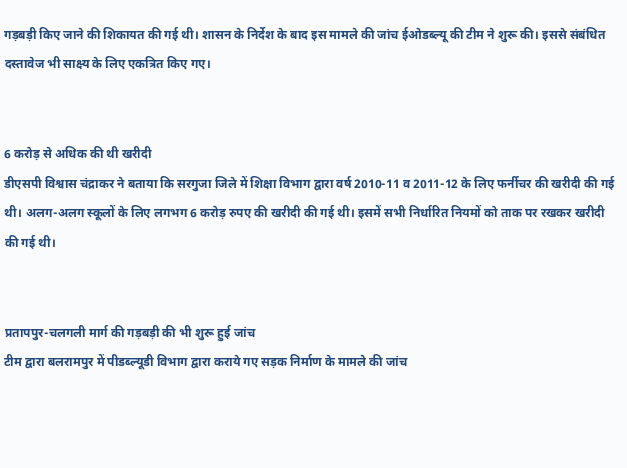गड़बड़ी किए जाने की शिकायत की गई थी। शासन के निर्देश के बाद इस मामले की जांच ईओडब्ल्यू की टीम ने शुरू की। इससे संबंधित दस्तावेज भी साक्ष्य के लिए एकत्रित किए गए।


6 करोड़ से अधिक की थी खरीदी
डीएसपी विश्वास चंद्राकर ने बताया कि सरगुजा जिले में शिक्षा विभाग द्वारा वर्ष 2010-11 व 2011-12 के लिए फर्नीचर की खरीदी की गई थी। अलग-अलग स्कूलों के लिए लगभग 6 करोड़ रुपए की खरीदी की गई थी। इसमें सभी निर्धारित नियमों को ताक पर रखकर खरीदी की गई थी।


प्रतापपुर-चलगली मार्ग की गड़बड़ी की भी शुरू हुई जांच
टीम द्वारा बलरामपुर में पीडब्ल्यूडी विभाग द्वारा कराये गए सड़क निर्माण के मामले की जांच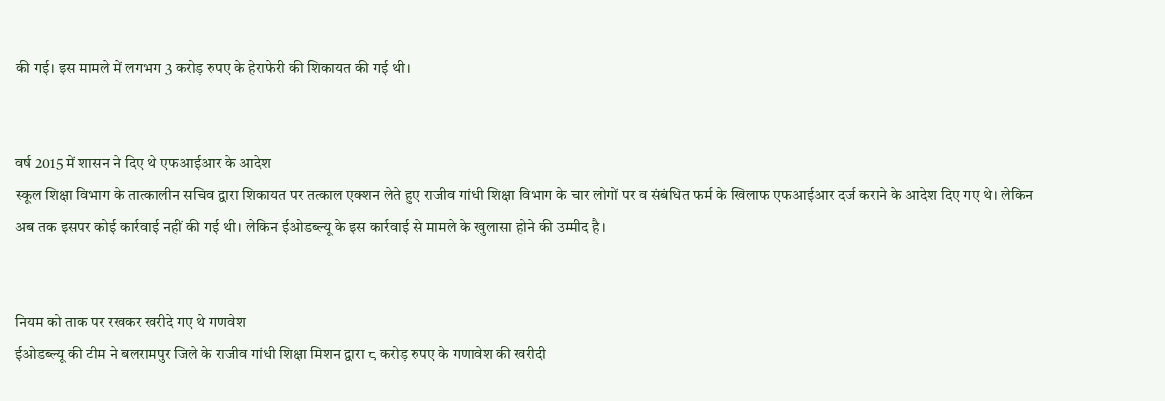की गई। इस मामले में लगभग 3 करोड़ रुपए के हेराफेरी की शिकायत की गई थी।


वर्ष 2015 में शासन ने दिए थे एफआईआर के आदेश
स्कूल शिक्षा विभाग के तात्कालीन सचिव द्वारा शिकायत पर तत्काल एक्शन लेते हुए राजीव गांधी शिक्षा विभाग के चार लोगों पर व संबंधित फर्म के खिलाफ एफआईआर दर्ज कराने के आदेश दिए गए थे। लेकिन अब तक इसपर कोई कार्रवाई नहीं की गई थी। लेकिन ईओडब्ल्यू के इस कार्रवाई से मामले के खुलासा होने की उम्मीद है।


नियम को ताक पर रखकर खरीदे गए थे गणवेश
ईओडब्ल्यू की टीम ने बलरामपुर जिले के राजीव गांधी शिक्षा मिशन द्वारा ८ करोड़ रुपए के गणावेश की खरीदी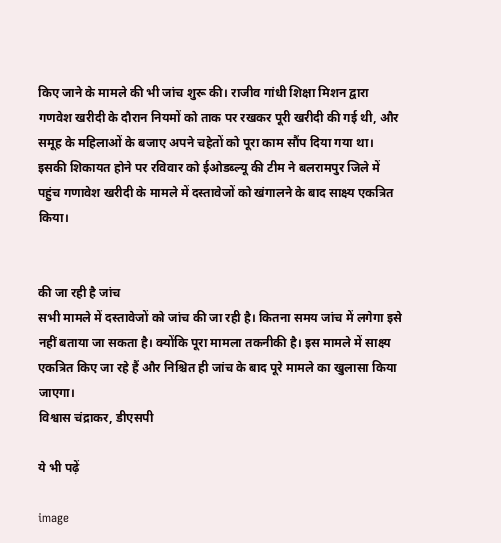किए जाने के मामले की भी जांच शुरू की। राजीव गांधी शिक्षा मिशन द्वारा गणवेश खरीदी के दौरान नियमों को ताक पर रखकर पूरी खरीदी की गई थी, और समूह के महिलाओं के बजाए अपने चहेतों को पूरा काम सौंप दिया गया था। इसकी शिकायत होने पर रविवार को ईओडब्ल्यू की टीम ने बलरामपुर जिले में पहुंच गणावेश खरीदी के मामले में दस्तावेजों को खंगालने के बाद साक्ष्य एकत्रित किया।


की जा रही है जांच
सभी मामले में दस्तावेजों को जांच की जा रही है। कितना समय जांच में लगेगा इसे नहीं बताया जा सकता है। क्योंकि पूरा मामला तकनीकी है। इस मामले में साक्ष्य एकत्रित किए जा रहे हैं और निश्चित ही जांच के बाद पूरे मामले का खुलासा किया जाएगा।
विश्वास चंद्राकर, डीएसपी

ये भी पढ़ें

image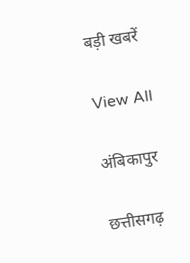बड़ी खबरें

View All

अंबिकापुर

छत्तीसगढ़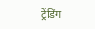ट्रेंडिंग